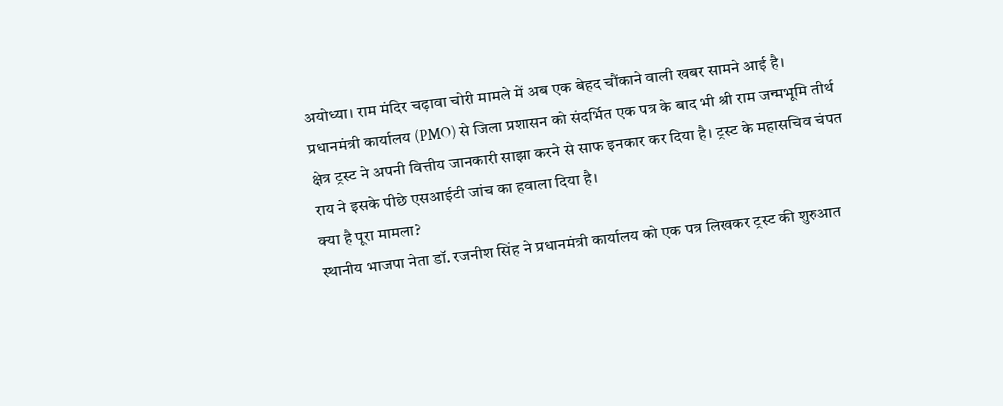अयोध्या। राम मंदिर चढ़ावा चोरी मामले में अब एक बेहद चौंकाने वाली खबर सामने आई है। प्रधानमंत्री कार्यालय (PMO) से जिला प्रशासन को संदर्भित एक पत्र के बाद भी श्री राम जन्मभूमि तीर्थ क्षेत्र ट्रस्ट ने अपनी वित्तीय जानकारी साझा करने से साफ इनकार कर दिया है। ट्रस्ट के महासचिव चंपत राय ने इसके पीछे एसआईटी जांच का हवाला दिया है।
क्या है पूरा मामला?
स्थानीय भाजपा नेता डॉ. रजनीश सिंह ने प्रधानमंत्री कार्यालय को एक पत्र लिखकर ट्रस्ट की शुरुआत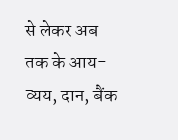से लेकर अब तक के आय-व्यय, दान, बैंक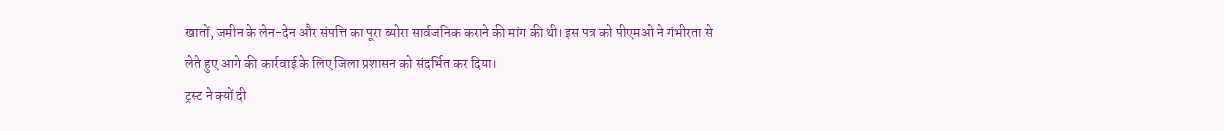खातों, जमीन के लेन-देन और संपत्ति का पूरा ब्योरा सार्वजनिक कराने की मांग की थी। इस पत्र को पीएमओ ने गंभीरता से लेते हुए आगे की कार्रवाई के लिए जिला प्रशासन को संदर्भित कर दिया।
ट्रस्ट ने क्यों दी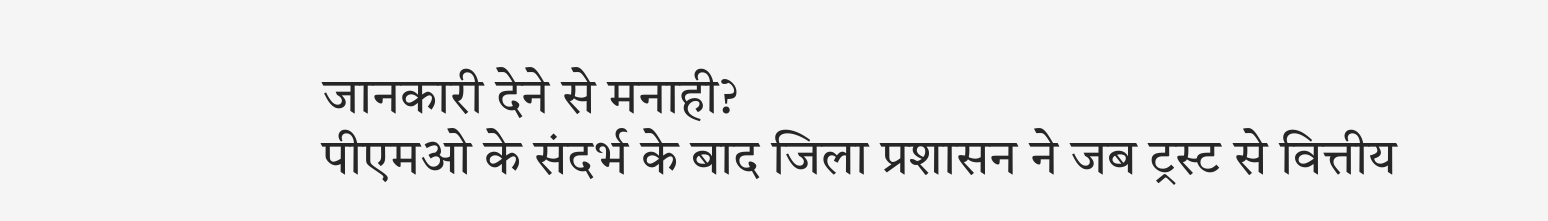जानकारी देने से मनाही?
पीएमओ के संदर्भ के बाद जिला प्रशासन ने जब ट्रस्ट से वित्तीय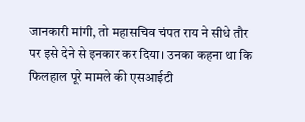जानकारी मांगी, तो महासचिव चंपत राय ने सीधे तौर पर इसे देने से इनकार कर दिया। उनका कहना था कि फिलहाल पूरे मामले की एसआईटी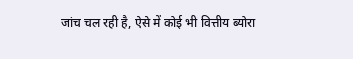जांच चल रही है, ऐसे में कोई भी वित्तीय ब्योरा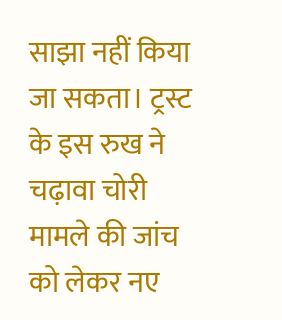साझा नहीं किया जा सकता। ट्रस्ट के इस रुख ने चढ़ावा चोरी मामले की जांच को लेकर नए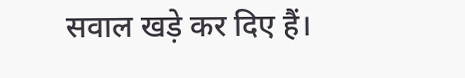सवाल खड़े कर दिए हैं।